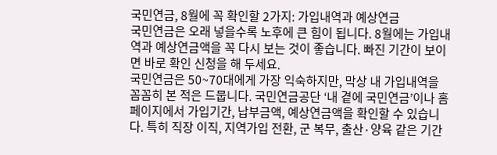국민연금, 8월에 꼭 확인할 2가지: 가입내역과 예상연금
국민연금은 오래 넣을수록 노후에 큰 힘이 됩니다. 8월에는 가입내역과 예상연금액을 꼭 다시 보는 것이 좋습니다. 빠진 기간이 보이면 바로 확인 신청을 해 두세요.
국민연금은 50~70대에게 가장 익숙하지만, 막상 내 가입내역을 꼼꼼히 본 적은 드뭅니다. 국민연금공단 ‘내 곁에 국민연금’이나 홈페이지에서 가입기간, 납부금액, 예상연금액을 확인할 수 있습니다. 특히 직장 이직, 지역가입 전환, 군 복무, 출산·양육 같은 기간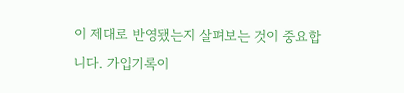이 제대로 반영됐는지 살펴보는 것이 중요합니다. 가입기록이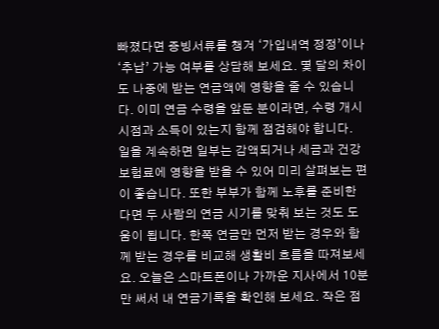빠졌다면 증빙서류를 챙겨 ‘가입내역 정정’이나 ‘추납’ 가능 여부를 상담해 보세요. 몇 달의 차이도 나중에 받는 연금액에 영향을 줄 수 있습니다. 이미 연금 수령을 앞둔 분이라면, 수령 개시 시점과 소득이 있는지 함께 점검해야 합니다. 일을 계속하면 일부는 감액되거나 세금과 건강보험료에 영향을 받을 수 있어 미리 살펴보는 편이 좋습니다. 또한 부부가 함께 노후를 준비한다면 두 사람의 연금 시기를 맞춰 보는 것도 도움이 됩니다. 한쪽 연금만 먼저 받는 경우와 함께 받는 경우를 비교해 생활비 흐름을 따져보세요. 오늘은 스마트폰이나 가까운 지사에서 10분만 써서 내 연금기록을 확인해 보세요. 작은 점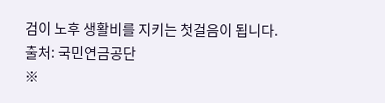검이 노후 생활비를 지키는 첫걸음이 됩니다.
출처: 국민연금공단
※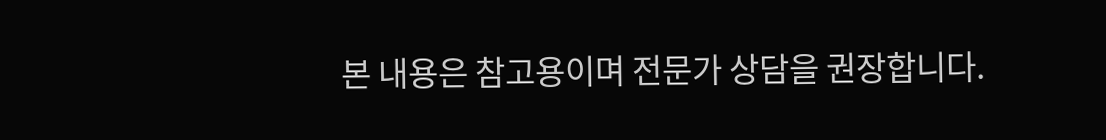본 내용은 참고용이며 전문가 상담을 권장합니다.